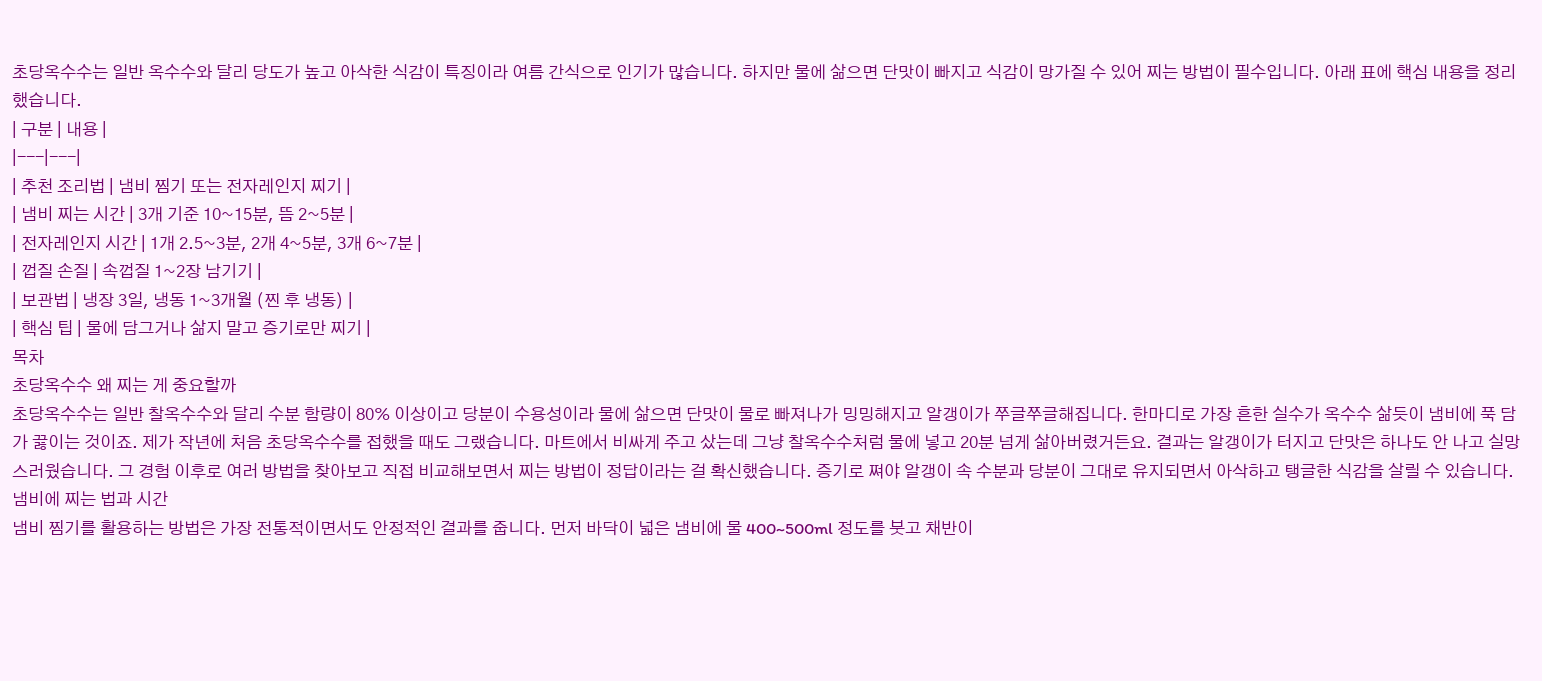초당옥수수는 일반 옥수수와 달리 당도가 높고 아삭한 식감이 특징이라 여름 간식으로 인기가 많습니다. 하지만 물에 삶으면 단맛이 빠지고 식감이 망가질 수 있어 찌는 방법이 필수입니다. 아래 표에 핵심 내용을 정리했습니다.
| 구분 | 내용 |
|---|---|
| 추천 조리법 | 냄비 찜기 또는 전자레인지 찌기 |
| 냄비 찌는 시간 | 3개 기준 10~15분, 뜸 2~5분 |
| 전자레인지 시간 | 1개 2.5~3분, 2개 4~5분, 3개 6~7분 |
| 껍질 손질 | 속껍질 1~2장 남기기 |
| 보관법 | 냉장 3일, 냉동 1~3개월 (찐 후 냉동) |
| 핵심 팁 | 물에 담그거나 삶지 말고 증기로만 찌기 |
목차
초당옥수수 왜 찌는 게 중요할까
초당옥수수는 일반 찰옥수수와 달리 수분 함량이 80% 이상이고 당분이 수용성이라 물에 삶으면 단맛이 물로 빠져나가 밍밍해지고 알갱이가 쭈글쭈글해집니다. 한마디로 가장 흔한 실수가 옥수수 삶듯이 냄비에 푹 담가 끓이는 것이죠. 제가 작년에 처음 초당옥수수를 접했을 때도 그랬습니다. 마트에서 비싸게 주고 샀는데 그냥 찰옥수수처럼 물에 넣고 20분 넘게 삶아버렸거든요. 결과는 알갱이가 터지고 단맛은 하나도 안 나고 실망스러웠습니다. 그 경험 이후로 여러 방법을 찾아보고 직접 비교해보면서 찌는 방법이 정답이라는 걸 확신했습니다. 증기로 쪄야 알갱이 속 수분과 당분이 그대로 유지되면서 아삭하고 탱글한 식감을 살릴 수 있습니다.
냄비에 찌는 법과 시간
냄비 찜기를 활용하는 방법은 가장 전통적이면서도 안정적인 결과를 줍니다. 먼저 바닥이 넓은 냄비에 물 400~500ml 정도를 붓고 채반이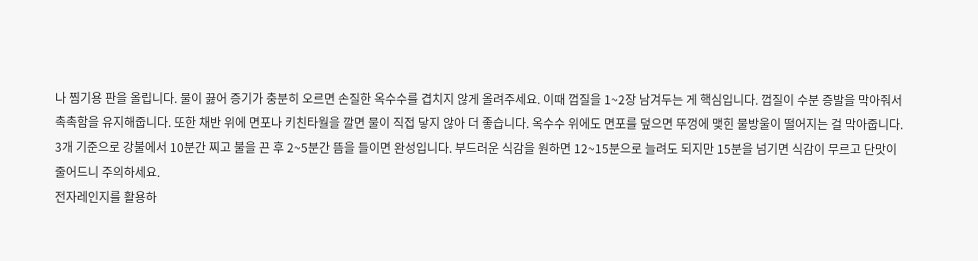나 찜기용 판을 올립니다. 물이 끓어 증기가 충분히 오르면 손질한 옥수수를 겹치지 않게 올려주세요. 이때 껍질을 1~2장 남겨두는 게 핵심입니다. 껍질이 수분 증발을 막아줘서 촉촉함을 유지해줍니다. 또한 채반 위에 면포나 키친타월을 깔면 물이 직접 닿지 않아 더 좋습니다. 옥수수 위에도 면포를 덮으면 뚜껑에 맺힌 물방울이 떨어지는 걸 막아줍니다. 3개 기준으로 강불에서 10분간 찌고 불을 끈 후 2~5분간 뜸을 들이면 완성입니다. 부드러운 식감을 원하면 12~15분으로 늘려도 되지만 15분을 넘기면 식감이 무르고 단맛이 줄어드니 주의하세요.
전자레인지를 활용하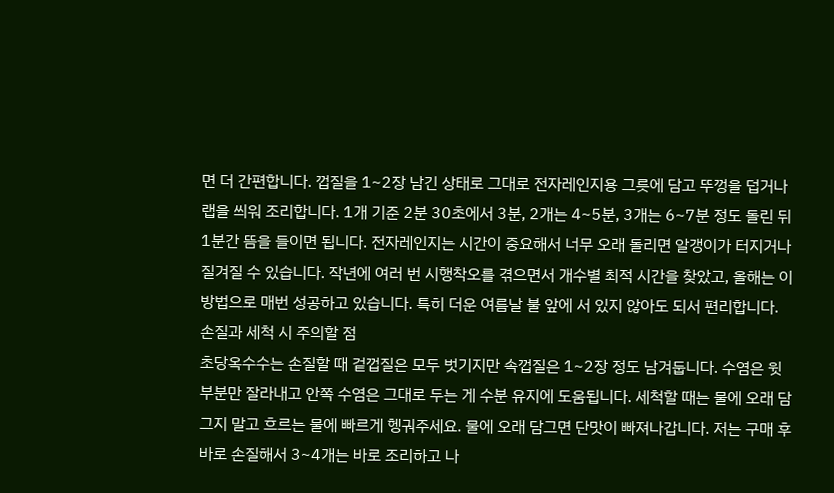면 더 간편합니다. 껍질을 1~2장 남긴 상태로 그대로 전자레인지용 그릇에 담고 뚜껑을 덥거나 랩을 씌워 조리합니다. 1개 기준 2분 30초에서 3분, 2개는 4~5분, 3개는 6~7분 정도 돌린 뒤 1분간 뜸을 들이면 됩니다. 전자레인지는 시간이 중요해서 너무 오래 돌리면 알갱이가 터지거나 질겨질 수 있습니다. 작년에 여러 번 시행착오를 겪으면서 개수별 최적 시간을 찾았고, 올해는 이 방법으로 매번 성공하고 있습니다. 특히 더운 여름날 불 앞에 서 있지 않아도 되서 편리합니다.
손질과 세척 시 주의할 점
초당옥수수는 손질할 때 겉껍질은 모두 벗기지만 속껍질은 1~2장 정도 남겨둡니다. 수염은 윗부분만 잘라내고 안쪽 수염은 그대로 두는 게 수분 유지에 도움됩니다. 세척할 때는 물에 오래 담그지 말고 흐르는 물에 빠르게 헹궈주세요. 물에 오래 담그면 단맛이 빠져나갑니다. 저는 구매 후 바로 손질해서 3~4개는 바로 조리하고 나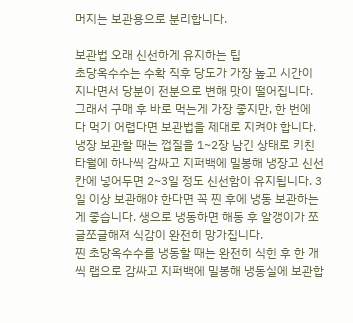머지는 보관용으로 분리합니다.

보관법 오래 신선하게 유지하는 팁
초당옥수수는 수확 직후 당도가 가장 높고 시간이 지나면서 당분이 전분으로 변해 맛이 떨어집니다. 그래서 구매 후 바로 먹는게 가장 좋지만, 한 번에 다 먹기 어렵다면 보관법을 제대로 지켜야 합니다. 냉장 보관할 때는 껍질을 1~2장 남긴 상태로 키친타월에 하나씩 감싸고 지퍼백에 밀봉해 냉장고 신선칸에 넣어두면 2~3일 정도 신선함이 유지됩니다. 3일 이상 보관해야 한다면 꼭 찐 후에 냉동 보관하는 게 좋습니다. 생으로 냉동하면 해동 후 알갱이가 쪼글쪼글해져 식감이 완전히 망가집니다.
찐 초당옥수수를 냉동할 때는 완전히 식힌 후 한 개씩 랩으로 감싸고 지퍼백에 밀봉해 냉동실에 보관합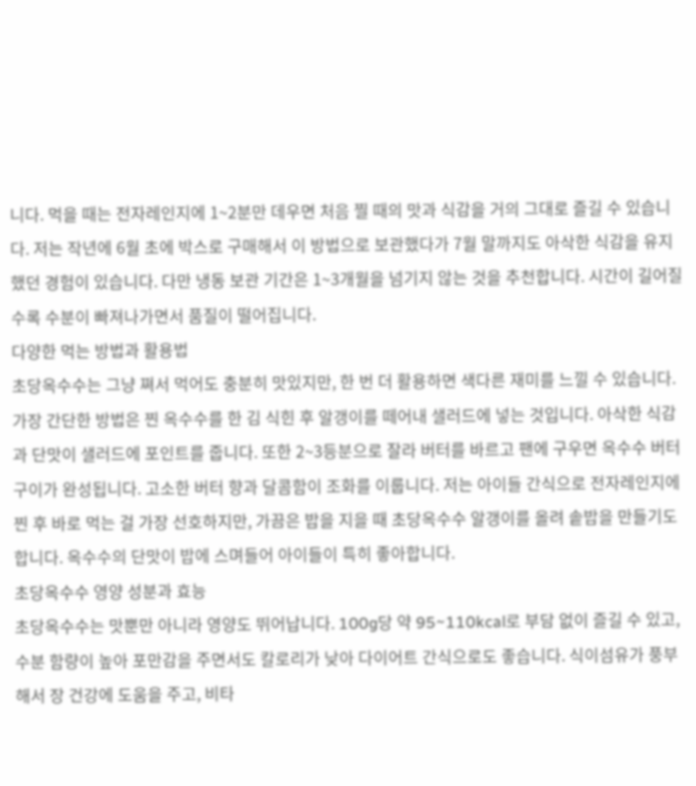니다. 먹을 때는 전자레인지에 1~2분만 데우면 처음 찔 때의 맛과 식감을 거의 그대로 즐길 수 있습니다. 저는 작년에 6월 초에 박스로 구매해서 이 방법으로 보관했다가 7월 말까지도 아삭한 식감을 유지했던 경험이 있습니다. 다만 냉동 보관 기간은 1~3개월을 넘기지 않는 것을 추천합니다. 시간이 길어질수록 수분이 빠져나가면서 품질이 떨어집니다.
다양한 먹는 방법과 활용법
초당옥수수는 그냥 쪄서 먹어도 충분히 맛있지만, 한 번 더 활용하면 색다른 재미를 느낄 수 있습니다. 가장 간단한 방법은 찐 옥수수를 한 김 식힌 후 알갱이를 떼어내 샐러드에 넣는 것입니다. 아삭한 식감과 단맛이 샐러드에 포인트를 줍니다. 또한 2~3등분으로 잘라 버터를 바르고 팬에 구우면 옥수수 버터구이가 완성됩니다. 고소한 버터 향과 달콤함이 조화를 이룹니다. 저는 아이들 간식으로 전자레인지에 찐 후 바로 먹는 걸 가장 선호하지만, 가끔은 밥을 지을 때 초당옥수수 알갱이를 올려 솥밥을 만들기도 합니다. 옥수수의 단맛이 밥에 스며들어 아이들이 특히 좋아합니다.
초당옥수수 영양 성분과 효능
초당옥수수는 맛뿐만 아니라 영양도 뛰어납니다. 100g당 약 95~110kcal로 부담 없이 즐길 수 있고, 수분 함량이 높아 포만감을 주면서도 칼로리가 낮아 다이어트 간식으로도 좋습니다. 식이섬유가 풍부해서 장 건강에 도움을 주고, 비타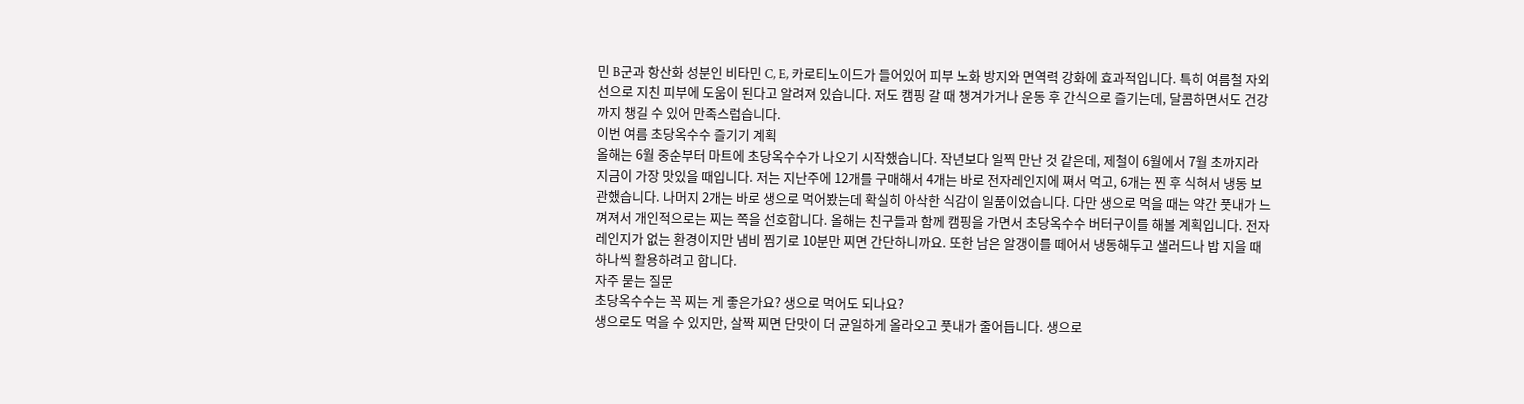민 B군과 항산화 성분인 비타민 C, E, 카로티노이드가 들어있어 피부 노화 방지와 면역력 강화에 효과적입니다. 특히 여름철 자외선으로 지친 피부에 도움이 된다고 알려져 있습니다. 저도 캠핑 갈 때 챙겨가거나 운동 후 간식으로 즐기는데, 달콤하면서도 건강까지 챙길 수 있어 만족스럽습니다.
이번 여름 초당옥수수 즐기기 계획
올해는 6월 중순부터 마트에 초당옥수수가 나오기 시작했습니다. 작년보다 일찍 만난 것 같은데, 제철이 6월에서 7월 초까지라 지금이 가장 맛있을 때입니다. 저는 지난주에 12개를 구매해서 4개는 바로 전자레인지에 쪄서 먹고, 6개는 찐 후 식혀서 냉동 보관했습니다. 나머지 2개는 바로 생으로 먹어봤는데 확실히 아삭한 식감이 일품이었습니다. 다만 생으로 먹을 때는 약간 풋내가 느껴져서 개인적으로는 찌는 쪽을 선호합니다. 올해는 친구들과 함께 캠핑을 가면서 초당옥수수 버터구이를 해볼 계획입니다. 전자레인지가 없는 환경이지만 냄비 찜기로 10분만 찌면 간단하니까요. 또한 남은 알갱이를 떼어서 냉동해두고 샐러드나 밥 지을 때 하나씩 활용하려고 합니다.
자주 묻는 질문
초당옥수수는 꼭 찌는 게 좋은가요? 생으로 먹어도 되나요?
생으로도 먹을 수 있지만, 살짝 찌면 단맛이 더 균일하게 올라오고 풋내가 줄어듭니다. 생으로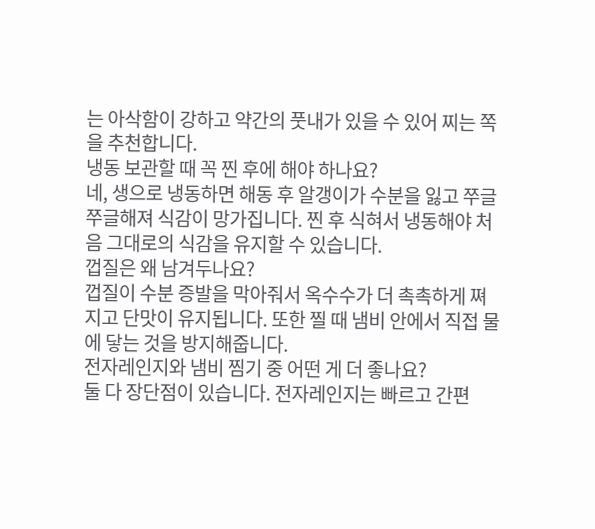는 아삭함이 강하고 약간의 풋내가 있을 수 있어 찌는 쪽을 추천합니다.
냉동 보관할 때 꼭 찐 후에 해야 하나요?
네, 생으로 냉동하면 해동 후 알갱이가 수분을 잃고 쭈글쭈글해져 식감이 망가집니다. 찐 후 식혀서 냉동해야 처음 그대로의 식감을 유지할 수 있습니다.
껍질은 왜 남겨두나요?
껍질이 수분 증발을 막아줘서 옥수수가 더 촉촉하게 쪄지고 단맛이 유지됩니다. 또한 찔 때 냄비 안에서 직접 물에 닿는 것을 방지해줍니다.
전자레인지와 냄비 찜기 중 어떤 게 더 좋나요?
둘 다 장단점이 있습니다. 전자레인지는 빠르고 간편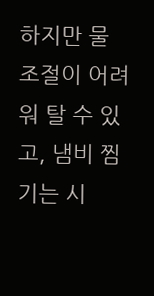하지만 물 조절이 어려워 탈 수 있고, 냄비 찜기는 시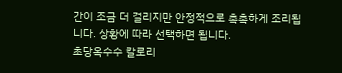간이 조금 더 걸리지만 안정적으로 촉촉하게 조리됩니다. 상황에 따라 선택하면 됩니다.
초당옥수수 칼로리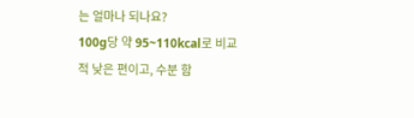는 얼마나 되나요?
100g당 약 95~110kcal로 비교적 낮은 편이고, 수분 함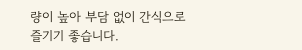량이 높아 부담 없이 간식으로 즐기기 좋습니다.